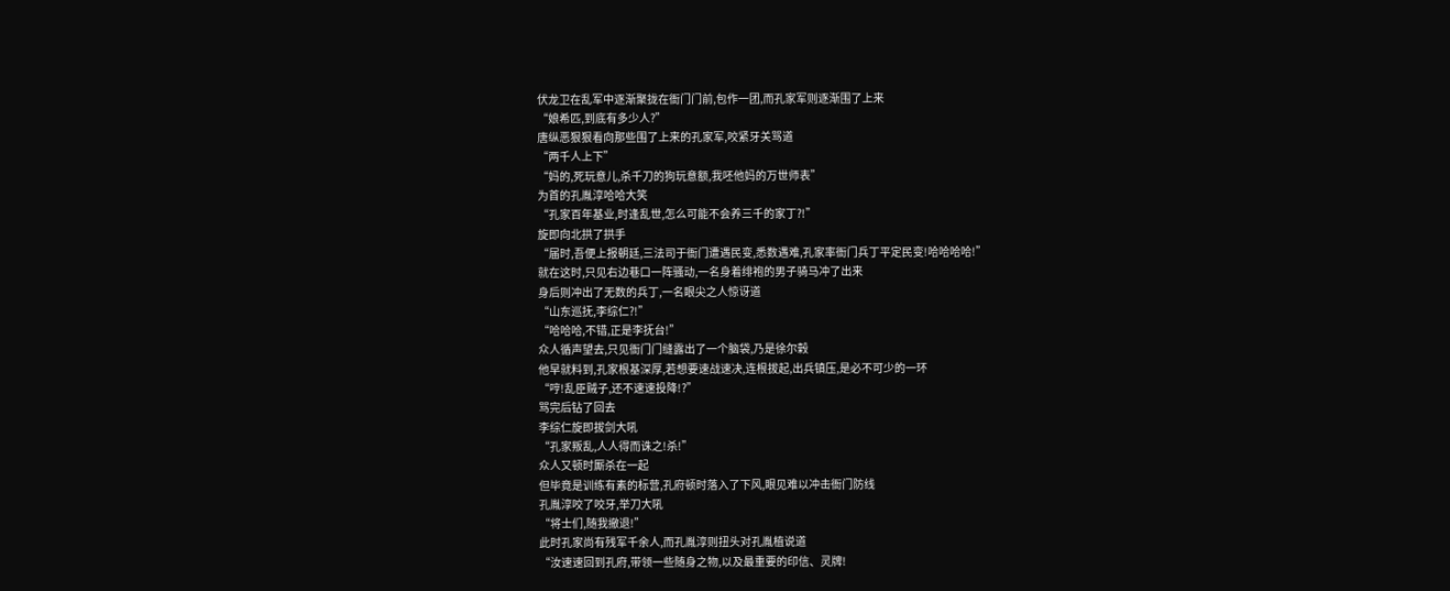伏龙卫在乱军中逐渐聚拢在衙门门前,包作一团,而孔家军则逐渐围了上来
“娘希匹,到底有多少人?”
唐纵恶狠狠看向那些围了上来的孔家军,咬紧牙关骂道
“两千人上下”
“妈的,死玩意儿,杀千刀的狗玩意额,我呸他妈的万世师表”
为首的孔胤淳哈哈大笑
“孔家百年基业,时逢乱世,怎么可能不会养三千的家丁?!”
旋即向北拱了拱手
“届时,吾便上报朝廷,三法司于衙门遭遇民变,悉数遇难,孔家率衙门兵丁平定民变!哈哈哈哈!”
就在这时,只见右边巷口一阵骚动,一名身着绯袍的男子骑马冲了出来
身后则冲出了无数的兵丁,一名眼尖之人惊讶道
“山东巡抚,李综仁?!”
“哈哈哈,不错,正是李抚台!”
众人循声望去,只见衙门门缝露出了一个脑袋,乃是徐尔榖
他早就料到,孔家根基深厚,若想要速战速决,连根拔起,出兵镇压,是必不可少的一环
“哼!乱臣贼子,还不速速投降!?”
骂完后钻了回去
李综仁旋即拔剑大吼
“孔家叛乱,人人得而诛之!杀!”
众人又顿时厮杀在一起
但毕竟是训练有素的标营,孔府顿时落入了下风,眼见难以冲击衙门防线
孔胤淳咬了咬牙,举刀大吼
“将士们,随我撤退!”
此时孔家尚有残军千余人,而孔胤淳则扭头对孔胤植说道
“汝速速回到孔府,带领一些随身之物,以及最重要的印信、灵牌!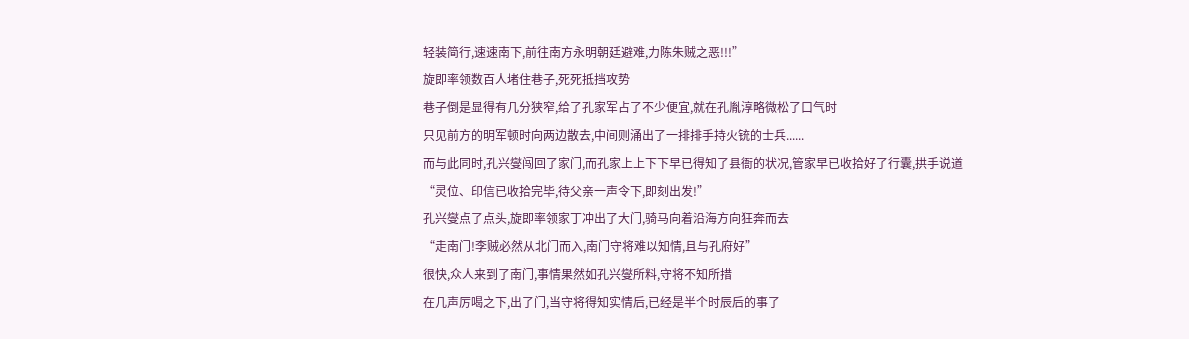轻装简行,速速南下,前往南方永明朝廷避难,力陈朱贼之恶!!!”
旋即率领数百人堵住巷子,死死抵挡攻势
巷子倒是显得有几分狭窄,给了孔家军占了不少便宜,就在孔胤淳略微松了口气时
只见前方的明军顿时向两边散去,中间则涌出了一排排手持火铳的士兵......
而与此同时,孔兴燮闯回了家门,而孔家上上下下早已得知了县衙的状况,管家早已收拾好了行囊,拱手说道
“灵位、印信已收拾完毕,待父亲一声令下,即刻出发!”
孔兴燮点了点头,旋即率领家丁冲出了大门,骑马向着沿海方向狂奔而去
“走南门!李贼必然从北门而入,南门守将难以知情,且与孔府好”
很快,众人来到了南门,事情果然如孔兴燮所料,守将不知所措
在几声厉喝之下,出了门,当守将得知实情后,已经是半个时辰后的事了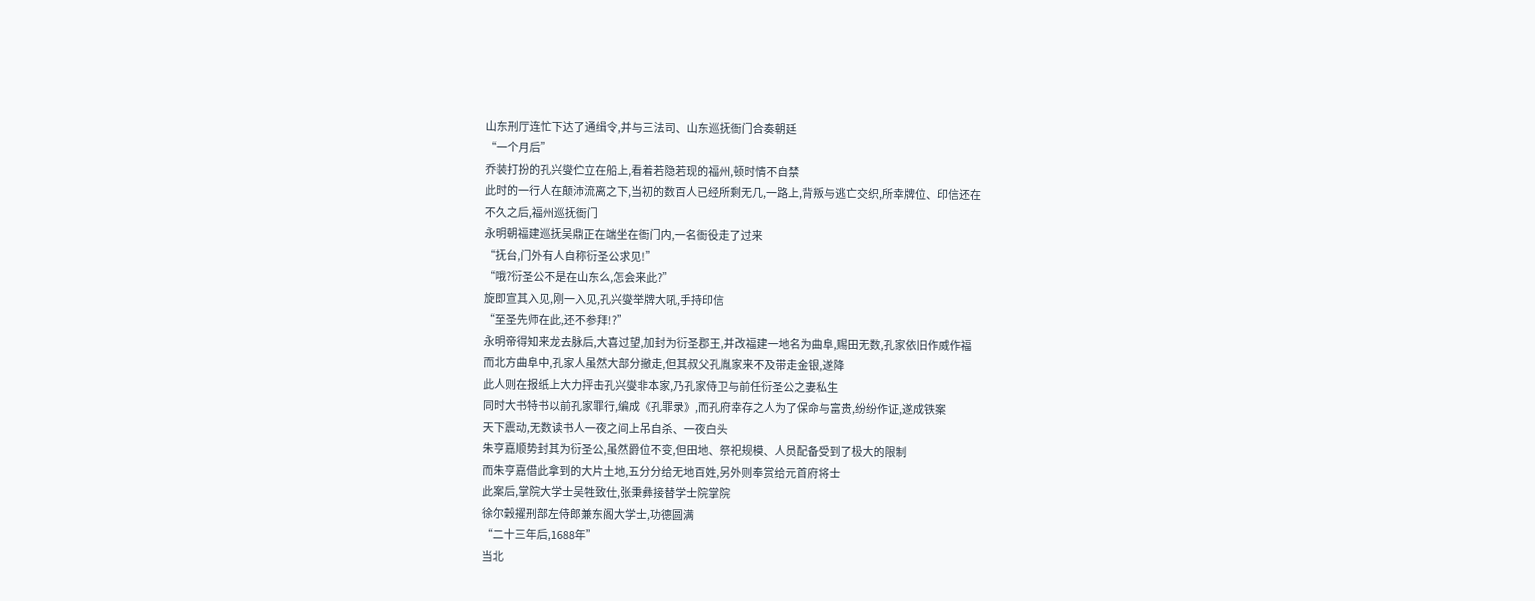山东刑厅连忙下达了通缉令,并与三法司、山东巡抚衙门合奏朝廷
“一个月后”
乔装打扮的孔兴燮伫立在船上,看着若隐若现的福州,顿时情不自禁
此时的一行人在颠沛流离之下,当初的数百人已经所剩无几,一路上,背叛与逃亡交织,所幸牌位、印信还在
不久之后,福州巡抚衙门
永明朝福建巡抚吴鼎正在端坐在衙门内,一名衙役走了过来
“抚台,门外有人自称衍圣公求见!”
“哦?衍圣公不是在山东么,怎会来此?”
旋即宣其入见,刚一入见,孔兴燮举牌大吼,手持印信
“至圣先师在此,还不参拜!?”
永明帝得知来龙去脉后,大喜过望,加封为衍圣郡王,并改福建一地名为曲阜,赐田无数,孔家依旧作威作福
而北方曲阜中,孔家人虽然大部分撤走,但其叔父孔胤家来不及带走金银,遂降
此人则在报纸上大力抨击孔兴燮非本家,乃孔家侍卫与前任衍圣公之妻私生
同时大书特书以前孔家罪行,编成《孔罪录》,而孔府幸存之人为了保命与富贵,纷纷作证,遂成铁案
天下震动,无数读书人一夜之间上吊自杀、一夜白头
朱亨嘉顺势封其为衍圣公,虽然爵位不变,但田地、祭祀规模、人员配备受到了极大的限制
而朱亨嘉借此拿到的大片土地,五分分给无地百姓,另外则奉赏给元首府将士
此案后,掌院大学士吴牲致仕,张秉彝接替学士院掌院
徐尔榖擢刑部左侍郎兼东阁大学士,功德圆满
“二十三年后,1688年”
当北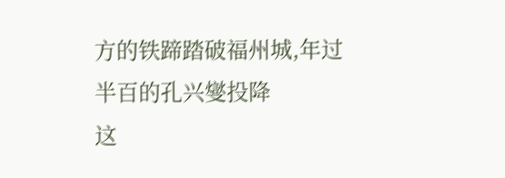方的铁蹄踏破福州城,年过半百的孔兴燮投降
这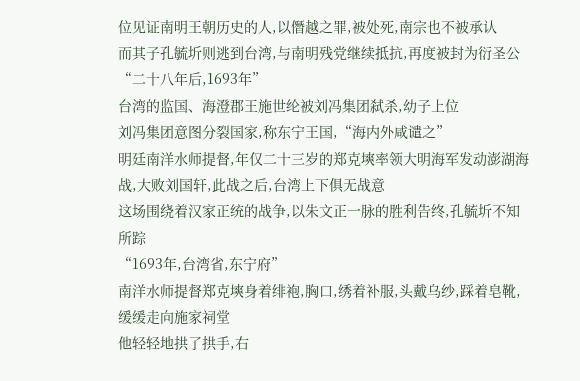位见证南明王朝历史的人,以僭越之罪,被处死,南宗也不被承认
而其子孔毓圻则逃到台湾,与南明残党继续抵抗,再度被封为衍圣公
“二十八年后,1693年”
台湾的监国、海澄郡王施世纶被刘冯集团弑杀,幼子上位
刘冯集团意图分裂国家,称东宁王国,“海内外咸谴之”
明廷南洋水师提督,年仅二十三岁的郑克塽率领大明海军发动澎湖海战,大败刘国轩,此战之后,台湾上下俱无战意
这场围绕着汉家正统的战争,以朱文正一脉的胜利告终,孔毓圻不知所踪
“1693年,台湾省,东宁府”
南洋水师提督郑克塽身着绯袍,胸口,绣着补服,头戴乌纱,踩着皂靴,缓缓走向施家祠堂
他轻轻地拱了拱手,右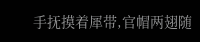手抚摸着犀带,官帽两翅随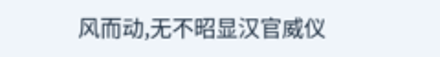风而动,无不昭显汉官威仪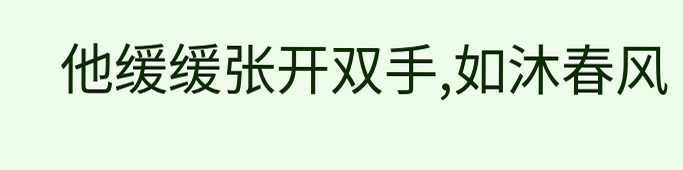他缓缓张开双手,如沐春风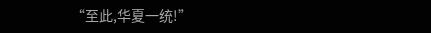“至此,华夏一统!”